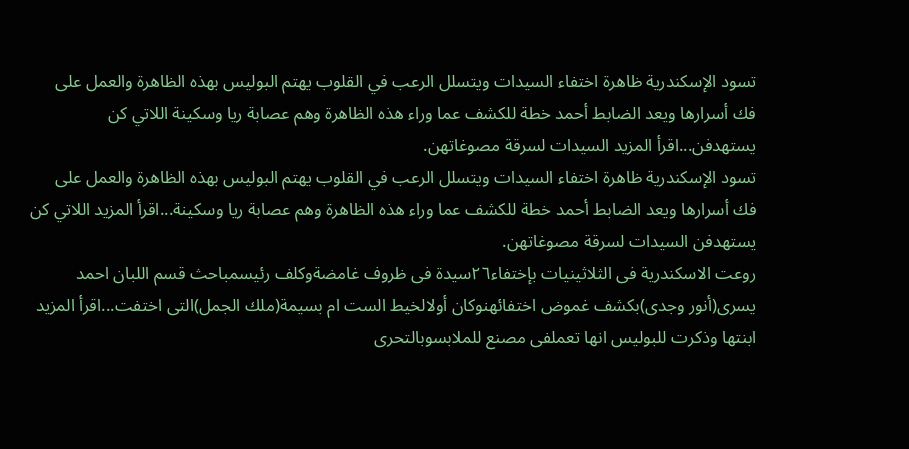تسود الإسكندرية ظاهرة اختفاء السيدات ويتسلل الرعب في القلوب يهتم البوليس بهذه الظاهرة والعمل على فك أسرارها ويعد الضابط أحمد خطة للكشف عما وراء هذه الظاهرة وهم عصابة ريا وسكينة اللاتي كن يستهدفن...اقرأ المزيد السيدات لسرقة مصوغاتهن.
تسود الإسكندرية ظاهرة اختفاء السيدات ويتسلل الرعب في القلوب يهتم البوليس بهذه الظاهرة والعمل على فك أسرارها ويعد الضابط أحمد خطة للكشف عما وراء هذه الظاهرة وهم عصابة ريا وسكينة...اقرأ المزيد اللاتي كن يستهدفن السيدات لسرقة مصوغاتهن.
روعت الاسكندرية فى الثلاثينيات بإختفاء٢٦سيدة فى ظروف غامضةوكلف رئيسمباحث قسم اللبان احمد يسرى(أنور وجدى)بكشف غموض اختفائهنوكان أولالخيط الست ام بسيمة(ملك الجمل)التى اختفت...اقرأ المزيد ابنتها وذكرت للبوليس انها تعملفى مصنع للملابسوبالتحرى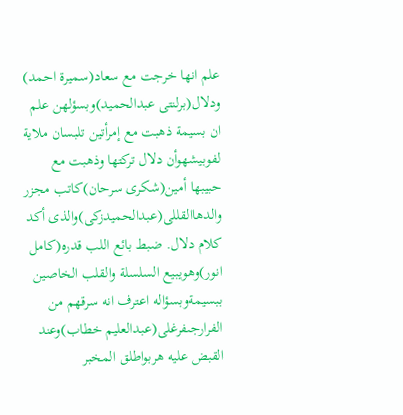علم انها خرجت مع سعاد(سميرة احمد) ودلال(برلنتى عبدالحميد)وبسؤلهن علم ان بسيمة ذهبت مع إمرأتين تلبسان ملاية لفوبيشهوأن دلال تركتها وذهبت مع حبيبها أمين(شكرى سرحان)كاتب مجزر والدهاالقللى(عبدالحميدزكى)والذى أكد كلام دلال. ضبط بائع اللب قدره(كامل انور)وهويبيع السلسلة والقلب الخاصين ببسيمةوبسؤاله اعترف انه سرقهم من الفرارجىفرغلى(عبدالعليم خطاب)وعند القبض عليه هربواطلق المخبر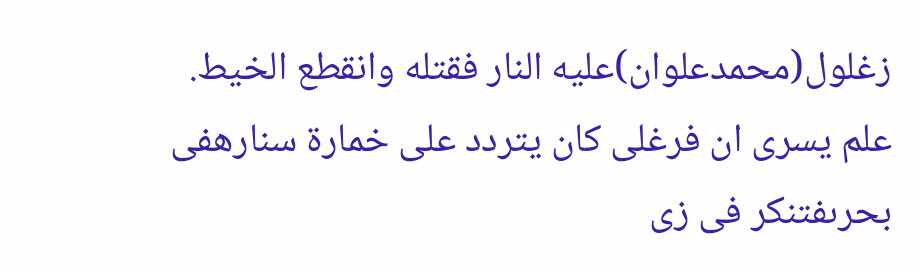زغلول(محمدعلوان)عليه النار فقتله وانقطع الخيط. علم يسرى ان فرغلى كان يتردد على خمارة سنارهفى بحرىفتنكر فى زى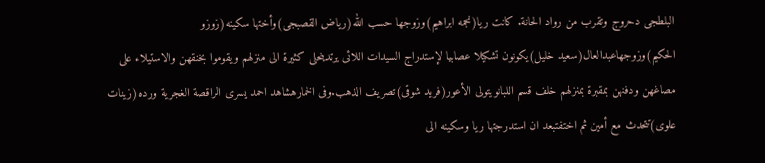البلطجى دحروج وتقرب من رواد الحانة. كانت ريا(نجمه ابراهيم)وزوجها حسب الله(رياض القصبجى)وأختها سكينه(زوزو الحكيم)وزوجهاعبدالعال(سعيد خليل)يكونون تشكيلا عصابيا لإستدراج السيدات اللائى يرتدينحلى كثيرة الى منزلهم ويقوموا بخنقهن والاستيلاء على مصاغهن ودفنهن بمقبرة بمنزلهم خلف قسم اللبانويتولى الأعور(فريد شوقى)تصريف الذهب.وفى الخمارهشاهد احمد يسرى الراقصة الغجرية ورده(زينات علوى)تتحدث مع أمين ثم اختفتبعد ان استدرجتها ريا وسكينه الى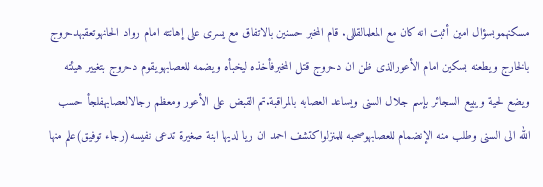مسكنهموبسؤال امين أثبت انه كان مع المعلمالقللى. قام المخبر حسنين بالاتفاق مع يسرى على إهانته امام رواد الحانهوتعقبهدحروج بالخارج ويطعنه بسكين امام الأعورالذى ظن ان دحروج قتل المخبرفأخذه ليخبأه ويضمه للعصابهويقوم دحروج بتغيير هيئته ويضع لحية ويبيع السجائر بإسم جلال السنى ويساعد العصابه بالمراقبة.تم القبض على الأعور ومعظم رجالالعصابهفلجأ حسب الله الى السنى وطلب منه الإنضمام للعصابهوصحبه للمنزلواكتشف احمد ان ريا لديها ابنة صغيرة تدعى نفيسه(رجاء توفيق)علم منها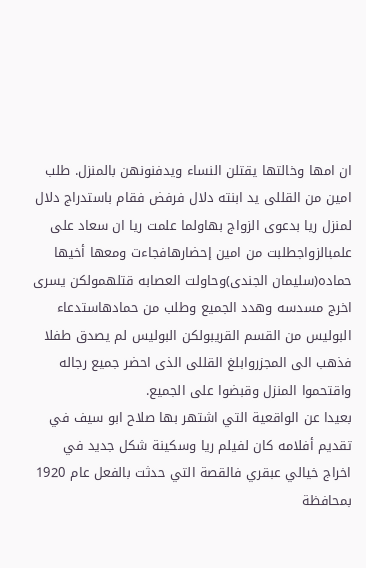ان امها وخالتها يقتلن النساء ويدفنونهن بالمنزل. طلب امين من القللى يد ابنته دلال فرفض فقام باستدراج دلال لمنزل ريا بدعوى الزواج بهاولما علمت ريا ان سعاد على علمبالزواجطلبت من امين إحضارهافجاءت ومعها أخيها حماده(سليمان الجندى)وحاولت العصابه قتلهمولكن يسرى اخرج مسدسه وهدد الجميع وطلب من حمادهاستدعاء البوليس من القسم القريبولكن البوليس لم يصدق طفلا فذهب الى المجزروابلغ القللى الذى احضر جميع رجاله واقتحموا المنزل وقبضوا على الجميع.
بعيدا عن الواقعية التي اشتهر بها صلاح ابو سيف في تقديم أفلامه كان لفيلم ريا وسكينة شكل جديد في اخراج خيالي عبقري فالقصة التي حدثت بالفعل عام 1920 بمحافظة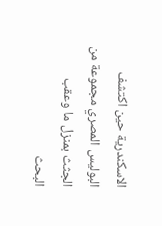الاسكندرية حين اكتشف البوليس المصري مجموعة من الجثث بمنزل ما وعقب البحث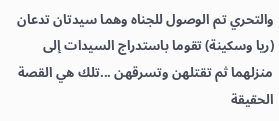والتحري تم الوصول للجناه وهما سيدتان تدعان (ريا وسكينة) تقوما باستدراج السيدات إلى منزلهما ثم تقتلهن وتسرقهن ...تلك هي القصة الحقيقة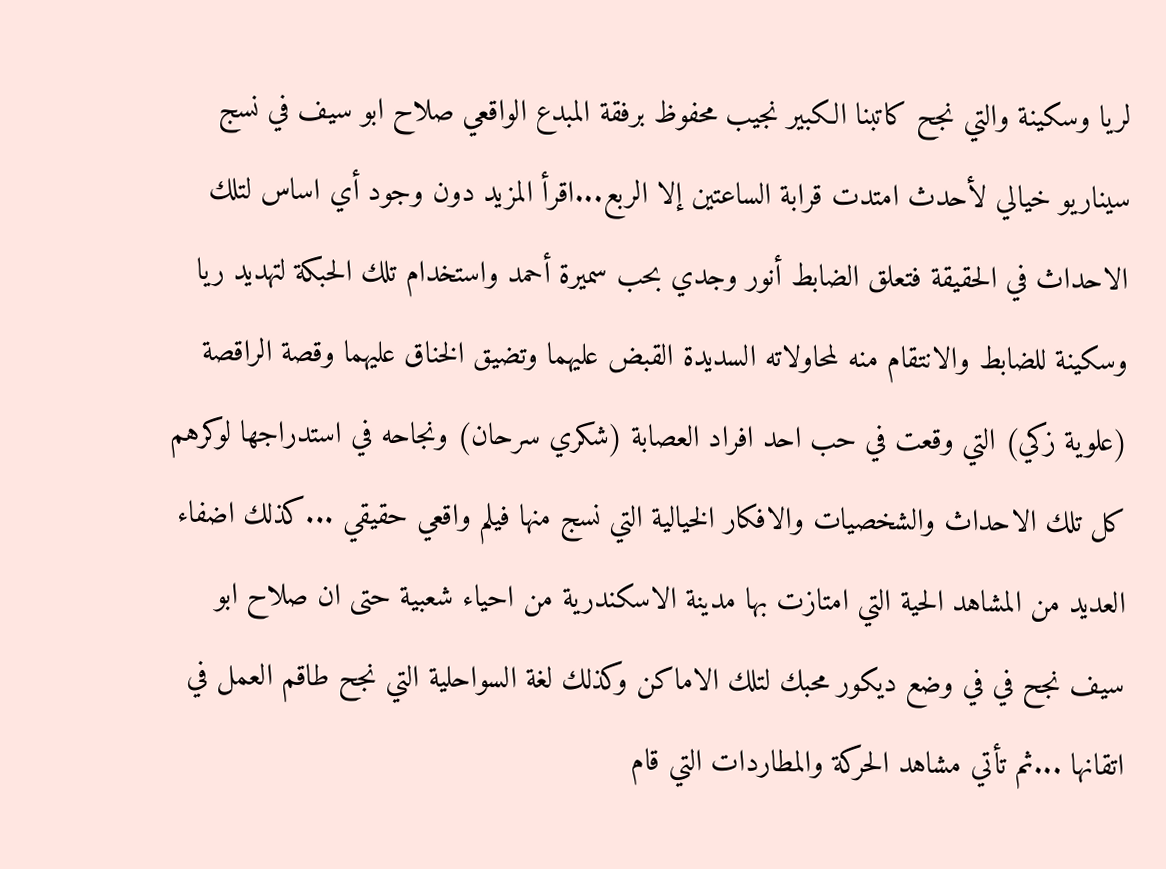لريا وسكينة والتي نجح كاتبنا الكبير نجيب محفوظ برفقة المبدع الواقعي صلاح ابو سيف في نسج سيناريو خيالي لأحدث امتدت قرابة الساعتين إلا الربع...اقرأ المزيد دون وجود أي اساس لتلك الاحداث في الحقيقة فتعلق الضابط أنور وجدي بحب سميرة أحمد واستخدام تلك الحبكة لتهديد ريا وسكينة للضابط والانتقام منه لمحاولاته السديدة القبض عليهما وتضيق الخناق عليهما وقصة الراقصة (علوية زكي) التي وقعت في حب احد افراد العصابة (شكري سرحان) ونجاحه في استدراجها لوكرهم كل تلك الاحداث والشخصيات والافكار الخيالية التي نسج منها فيلم واقعي حقيقي ...كذلك اضفاء العديد من المشاهد الحية التي امتازت بها مدينة الاسكندرية من احياء شعبية حتى ان صلاح ابو سيف نجح في في وضع ديكور محبك لتلك الاماكن وكذلك لغة السواحلية التي نجح طاقم العمل في اتقانها ...ثم تأتي مشاهد الحركة والمطاردات التي قام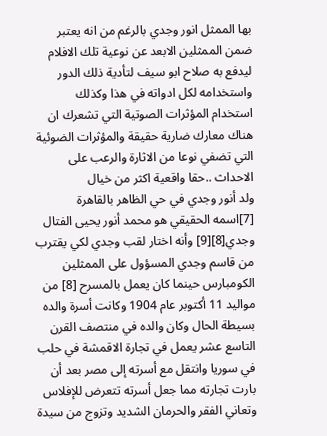بها الممثل انور وجدي بالرغم من انه يعتبر ضمن الممثلين الابعد عن نوعية تلك الافلام ليدفع به صلاح ابو سيف لتأدية ذلك الدور واستخدامه لكل ادواته في هذا وكذلك استخدام المؤثرات الصوتية التي تشعرك ان هناك معارك ضارية حقيقة والمؤثرات الضوئية التي تضفي نوعا من الاثارة والرعب على الاحداث ..حقا واقعية اكثر من خيال
ولد أنور وجدي في حي الظاهر بالقاهرة [7]اسمه الحقيقي هو محمد أنور يحيى الفتال وجدي[8][9] وأنه اختار لقب وجدي لكي يقترب من قاسم وجدي المسؤول على الممثلين الكومبارس حينما كان يعمل بالمسرح [8] من مواليد 11 أكتوبر عام 1904 وكانت أسرة والده بسيطة الحال وكان والده في منتصف القرن التاسع عشر يعمل في تجارة الاقمشة في حلب في سوريا وانتقل مع أسرته إلى مصر بعد أن بارت تجارته مما جعل أسرته تتعرض للإفلاس وتعاني الفقر والحرمان الشديد وتزوج من سيدة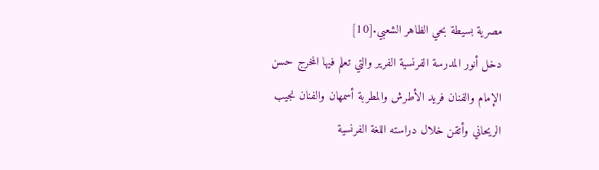مصرية بسيطة بحي الظاهر الشعبي.[10]
دخل أنور المدرسة الفرنسية الفرير والتي تعلم فيها المخرج حسن الإمام والفنان فريد الأطرش والمطربة أسمهان والفنان نجيب الريحاني وأتقن خلال دراسته اللغة الفرنسية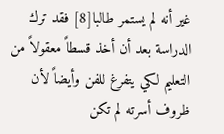غير أنه لم يستمر طالبا[8] فقد ترك الدراسة بعد أن أخذ قسطاً معقولاً من التعليم لكي يتفرغ للفن وأيضاً لأن ظروف أسرته لم تكن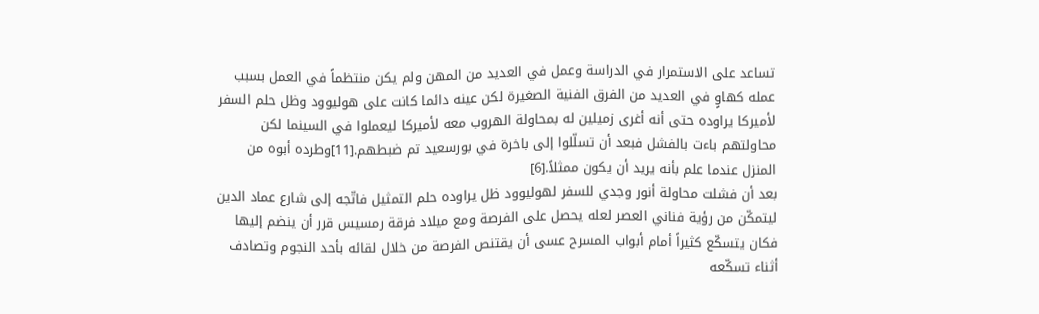تساعد على الاستمرار في الدراسة وعمل في العديد من المهن ولم يكن منتظماً في العمل بسبب عمله كهاوٍ في العديد من الفرق الفنية الصغيرة لكن عينه دائما كانت على هوليوود وظل حلم السفر لأميركا يراوده حتى أنه أغرى زميلين له بمحاولة الهروب معه لأميركا ليعملوا في السينما لكن محاولتهم باءت بالفشل فبعد أن تسلّلوا إلى باخرة في بورسعيد تم ضبطهم.[11]وطرده أبوه من المنزل عندما علم بأنه يريد أن يكون ممثلاً.[6]
بعد أن فشلت محاولة أنور وجدي للسفر لهوليوود ظل يراوده حلم التمثيل فاتّجه إلى شارع عماد الدين ليتمكّن من رؤية فناني العصر لعله يحصل على الفرصة ومع ميلاد فرقة رمسيس قرر أن ينضم إليها فكان يتسكّع كثيراً أمام أبواب المسرح عسى أن يقتنص الفرصة من خلال لقائه بأحد النجوم وتصادف أثناء تسكّعه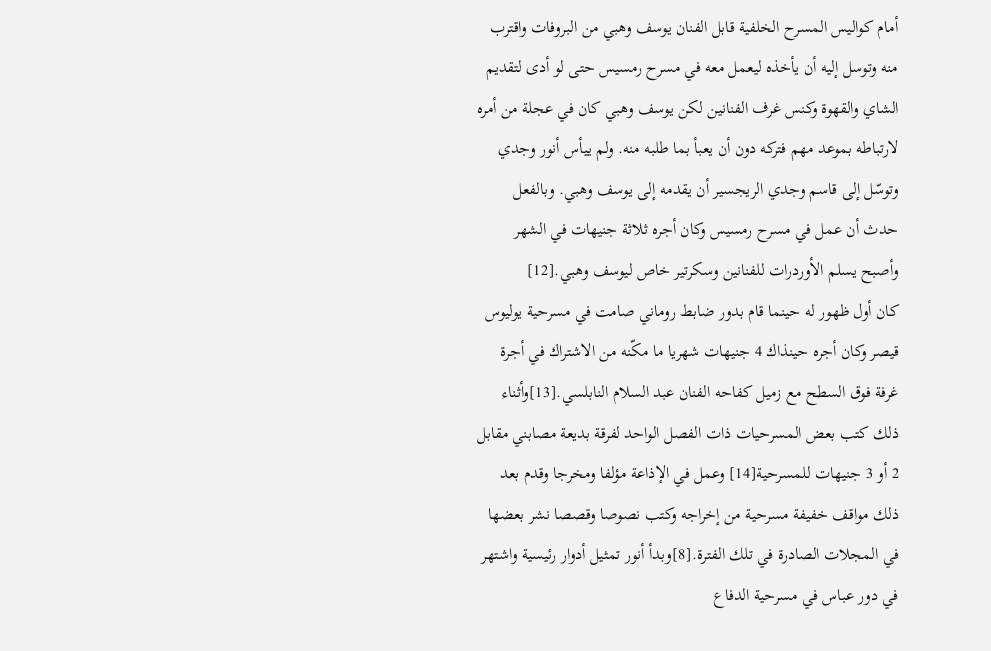أمام كواليس المسرح الخلفية قابل الفنان يوسف وهبي من البروفات واقترب منه وتوسل إليه أن يأخذه ليعمل معه في مسرح رمسيس حتى لو أدى لتقديم الشاي والقهوة وكنس غرف الفنانين لكن يوسف وهبي كان في عجلة من أمره لارتباطه بموعد مهم فتركه دون أن يعبأ بما طلبه منه. ولم ييأس أنور وجدي وتوسّل إلى قاسم وجدي الريجسير أن يقدمه إلى يوسف وهبي. وبالفعل حدث أن عمل في مسرح رمسيس وكان أجره ثلاثة جنيهات في الشهر وأصبح يسلم الأوردرات للفنانين وسكرتير خاص ليوسف وهبي.[12]
كان أول ظهور له حينما قام بدور ضابط روماني صامت في مسرحية يوليوس قيصر وكان أجره حينذاك 4 جنيهات شهريا ما مكّنه من الاشتراك في أجرة غرفة فوق السطح مع زميل كفاحه الفنان عبد السلام النابلسي.[13]وأثناء ذلك كتب بعض المسرحيات ذات الفصل الواحد لفرقة بديعة مصابني مقابل 2 أو 3 جنيهات للمسرحية[14] وعمل في الإذاعة مؤلفا ومخرجا وقدم بعد ذلك مواقف خفيفة مسرحية من إخراجه وكتب نصوصا وقصصا نشر بعضها في المجلات الصادرة في تلك الفترة.[8]وبدأ أنور تمثيل أدوار رئيسية واشتهر في دور عباس في مسرحية الدفاع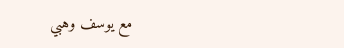مع يوسف وهبي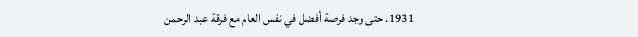1931. حتى وجد فرصة أفضل في نفس العام مع فرقة عبد الرحمن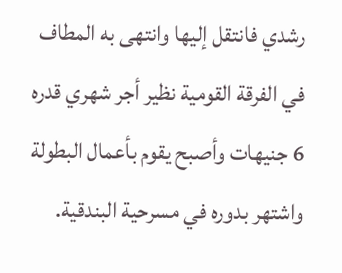رشدي فانتقل إليها وانتهى به المطاف في الفرقة القومية نظير أجر شهري قدره 6 جنيهات وأصبح يقوم بأعمال البطولة واشتهر بدوره في مسرحية البندقية.